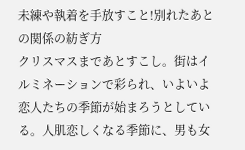未練や執着を手放すこと!別れたあとの関係の紡ぎ方
クリスマスまであとすこし。街はイルミネーションで彩られ、いよいよ恋人たちの季節が始まろうとしている。人肌恋しくなる季節に、男も女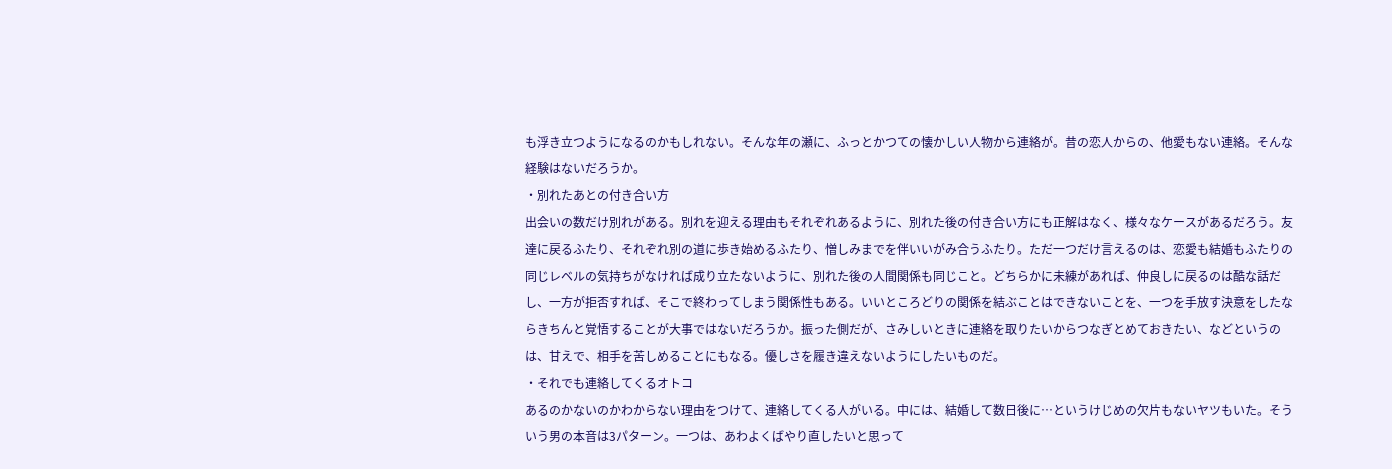も浮き立つようになるのかもしれない。そんな年の瀬に、ふっとかつての懐かしい人物から連絡が。昔の恋人からの、他愛もない連絡。そんな経験はないだろうか。
・別れたあとの付き合い方
出会いの数だけ別れがある。別れを迎える理由もそれぞれあるように、別れた後の付き合い方にも正解はなく、様々なケースがあるだろう。友達に戻るふたり、それぞれ別の道に歩き始めるふたり、憎しみまでを伴いいがみ合うふたり。ただ一つだけ言えるのは、恋愛も結婚もふたりの同じレベルの気持ちがなければ成り立たないように、別れた後の人間関係も同じこと。どちらかに未練があれば、仲良しに戻るのは酷な話だし、一方が拒否すれば、そこで終わってしまう関係性もある。いいところどりの関係を結ぶことはできないことを、一つを手放す決意をしたならきちんと覚悟することが大事ではないだろうか。振った側だが、さみしいときに連絡を取りたいからつなぎとめておきたい、などというのは、甘えで、相手を苦しめることにもなる。優しさを履き違えないようにしたいものだ。
・それでも連絡してくるオトコ
あるのかないのかわからない理由をつけて、連絡してくる人がいる。中には、結婚して数日後に…というけじめの欠片もないヤツもいた。そういう男の本音は3パターン。一つは、あわよくばやり直したいと思って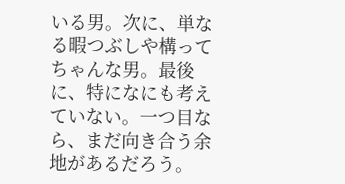いる男。次に、単なる暇つぶしや構ってちゃんな男。最後に、特になにも考えていない。一つ目なら、まだ向き合う余地があるだろう。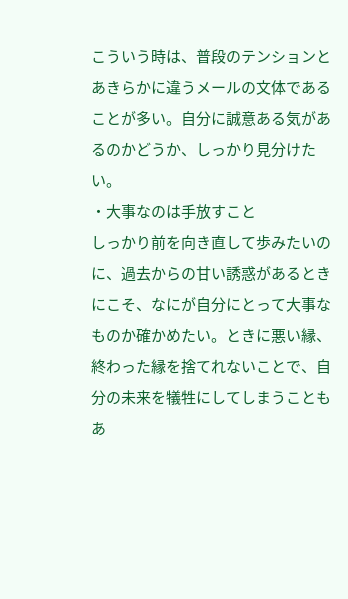こういう時は、普段のテンションとあきらかに違うメールの文体であることが多い。自分に誠意ある気があるのかどうか、しっかり見分けたい。
・大事なのは手放すこと
しっかり前を向き直して歩みたいのに、過去からの甘い誘惑があるときにこそ、なにが自分にとって大事なものか確かめたい。ときに悪い縁、終わった縁を捨てれないことで、自分の未来を犠牲にしてしまうこともあ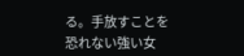る。手放すことを恐れない強い女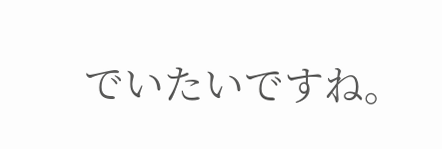でいたいですね。